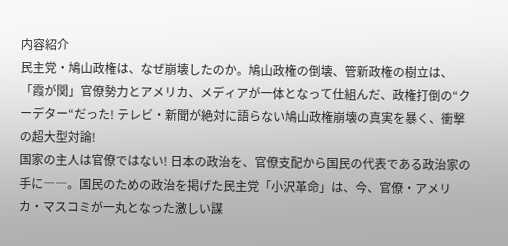内容紹介
民主党・鳩山政権は、なぜ崩壊したのか。鳩山政権の倒壊、管新政権の樹立は、「霞が関」官僚勢力とアメリカ、メディアが一体となって仕組んだ、政権打倒の“クーデター“だった! テレビ・新聞が絶対に語らない鳩山政権崩壊の真実を暴く、衝撃の超大型対論!
国家の主人は官僚ではない! 日本の政治を、官僚支配から国民の代表である政治家の手に――。国民のための政治を掲げた民主党「小沢革命」は、今、官僚・アメリカ・マスコミが一丸となった激しい謀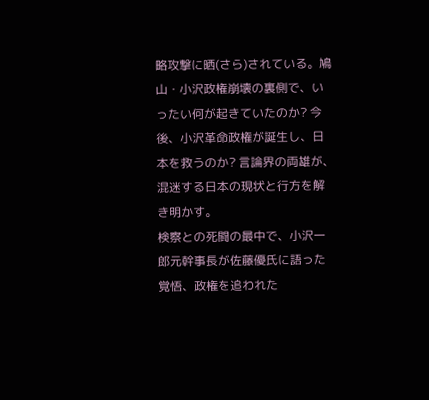略攻撃に晒(さら)されている。鳩山・小沢政権崩壊の裏側で、いったい何が起きていたのか? 今後、小沢革命政権が誕生し、日本を救うのか? 言論界の両雄が、混迷する日本の現状と行方を解き明かす。
検察との死闘の最中で、小沢一郎元幹事長が佐藤優氏に語った覚悟、政権を追われた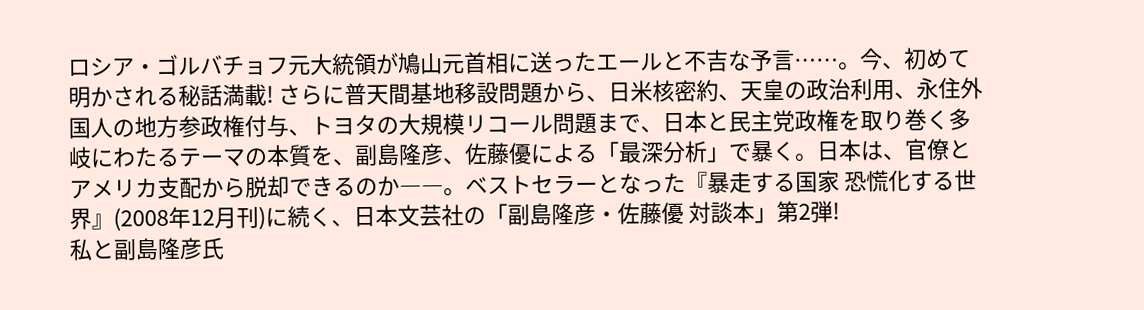ロシア・ゴルバチョフ元大統領が鳩山元首相に送ったエールと不吉な予言……。今、初めて明かされる秘話満載! さらに普天間基地移設問題から、日米核密約、天皇の政治利用、永住外国人の地方参政権付与、トヨタの大規模リコール問題まで、日本と民主党政権を取り巻く多岐にわたるテーマの本質を、副島隆彦、佐藤優による「最深分析」で暴く。日本は、官僚とアメリカ支配から脱却できるのか――。ベストセラーとなった『暴走する国家 恐慌化する世界』(2008年12月刊)に続く、日本文芸社の「副島隆彦・佐藤優 対談本」第2弾!
私と副島隆彦氏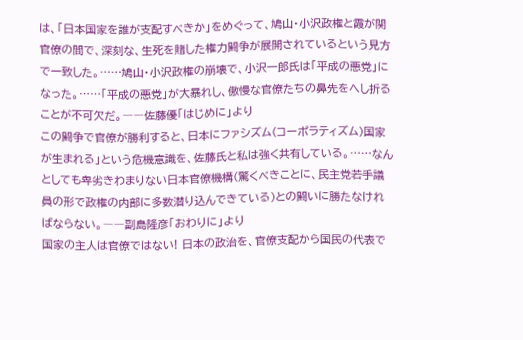は、「日本国家を誰が支配すべきか」をめぐって、鳩山・小沢政権と霞が関官僚の間で、深刻な、生死を賭した権力闘争が展開されているという見方で一致した。……鳩山・小沢政権の崩壊で、小沢一郎氏は「平成の悪党」になった。……「平成の悪党」が大暴れし、傲慢な官僚たちの鼻先をへし折ることが不可欠だ。――佐藤優「はじめに」より
この闘争で官僚が勝利すると、日本にファシズム(コーポラティズム)国家が生まれる」という危機意識を、佐藤氏と私は強く共有している。……なんとしても卑劣きわまりない日本官僚機構(驚くべきことに、民主党若手議員の形で政権の内部に多数潜り込んできている)との闘いに勝たなければならない。――副島隆彦「おわりに」より
国家の主人は官僚ではない! 日本の政治を、官僚支配から国民の代表で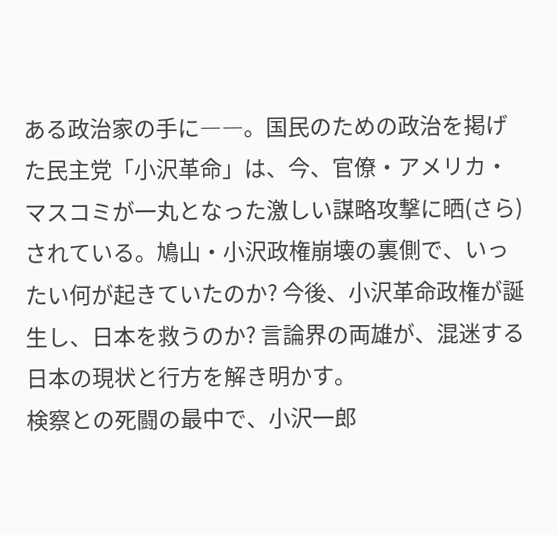ある政治家の手に――。国民のための政治を掲げた民主党「小沢革命」は、今、官僚・アメリカ・マスコミが一丸となった激しい謀略攻撃に晒(さら)されている。鳩山・小沢政権崩壊の裏側で、いったい何が起きていたのか? 今後、小沢革命政権が誕生し、日本を救うのか? 言論界の両雄が、混迷する日本の現状と行方を解き明かす。
検察との死闘の最中で、小沢一郎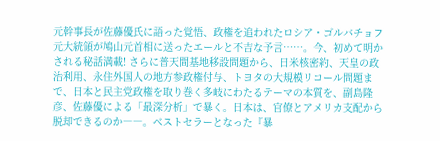元幹事長が佐藤優氏に語った覚悟、政権を追われたロシア・ゴルバチョフ元大統領が鳩山元首相に送ったエールと不吉な予言……。今、初めて明かされる秘話満載! さらに普天間基地移設問題から、日米核密約、天皇の政治利用、永住外国人の地方参政権付与、トヨタの大規模リコール問題まで、日本と民主党政権を取り巻く多岐にわたるテーマの本質を、副島隆彦、佐藤優による「最深分析」で暴く。日本は、官僚とアメリカ支配から脱却できるのか――。ベストセラーとなった『暴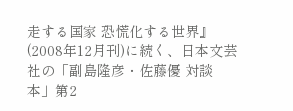走する国家 恐慌化する世界』(2008年12月刊)に続く、日本文芸社の「副島隆彦・佐藤優 対談本」第2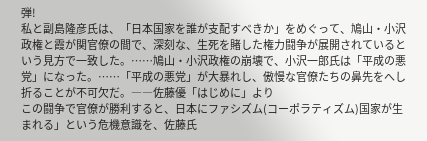弾!
私と副島隆彦氏は、「日本国家を誰が支配すべきか」をめぐって、鳩山・小沢政権と霞が関官僚の間で、深刻な、生死を賭した権力闘争が展開されているという見方で一致した。……鳩山・小沢政権の崩壊で、小沢一郎氏は「平成の悪党」になった。……「平成の悪党」が大暴れし、傲慢な官僚たちの鼻先をへし折ることが不可欠だ。――佐藤優「はじめに」より
この闘争で官僚が勝利すると、日本にファシズム(コーポラティズム)国家が生まれる」という危機意識を、佐藤氏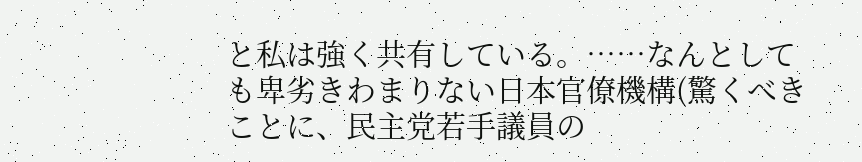と私は強く共有している。……なんとしても卑劣きわまりない日本官僚機構(驚くべきことに、民主党若手議員の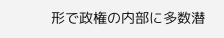形で政権の内部に多数潜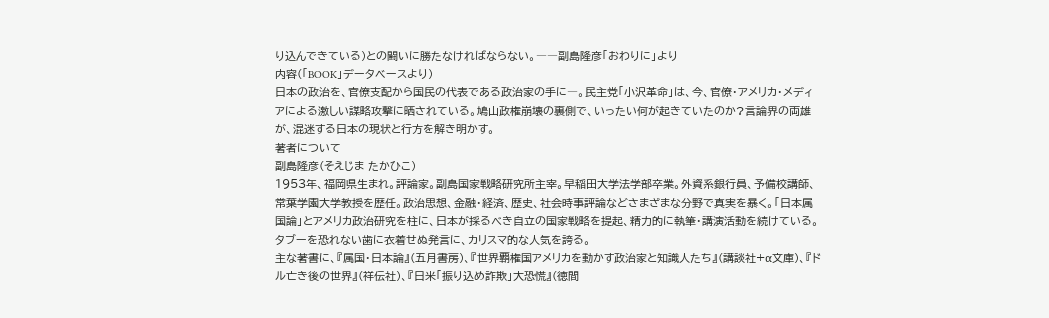り込んできている)との闘いに勝たなければならない。――副島隆彦「おわりに」より
内容(「BOOK」データベースより)
日本の政治を、官僚支配から国民の代表である政治家の手に―。民主党「小沢革命」は、今、官僚・アメリカ・メディアによる激しい謀略攻撃に晒されている。鳩山政権崩壊の裏側で、いったい何が起きていたのか?言論界の両雄が、混迷する日本の現状と行方を解き明かす。
著者について
副島隆彦(そえじま たかひこ)
1953年、福岡県生まれ。評論家。副島国家戦略研究所主宰。早稲田大学法学部卒業。外資系銀行員、予備校講師、常葉学園大学教授を歴任。政治思想、金融・経済、歴史、社会時事評論などさまざまな分野で真実を暴く。「日本属国論」とアメリカ政治研究を柱に、日本が採るべき自立の国家戦略を提起、精力的に執筆・講演活動を続けている。タブーを恐れない歯に衣着せぬ発言に、カリスマ的な人気を誇る。
主な著書に、『属国・日本論』(五月書房)、『世界覇権国アメリカを動かす政治家と知識人たち』(講談社+α文庫)、『ドル亡き後の世界』(祥伝社)、『日米「振り込め詐欺」大恐慌』(徳間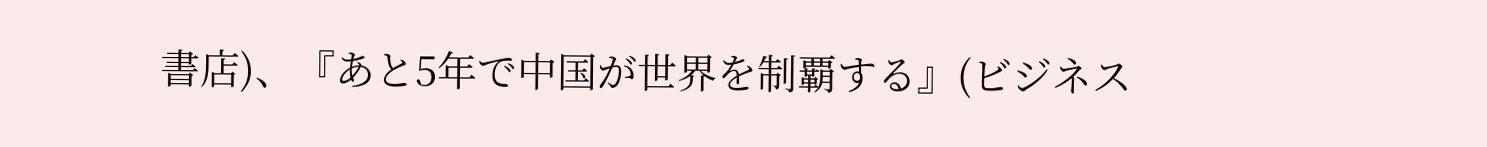書店)、『あと5年で中国が世界を制覇する』(ビジネス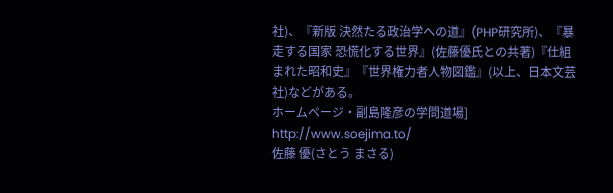社)、『新版 決然たる政治学への道』(PHP研究所)、『暴走する国家 恐慌化する世界』(佐藤優氏との共著)『仕組まれた昭和史』『世界権力者人物図鑑』(以上、日本文芸社)などがある。
ホームページ・副島隆彦の学問道場] http://www.soejima.to/
佐藤 優(さとう まさる)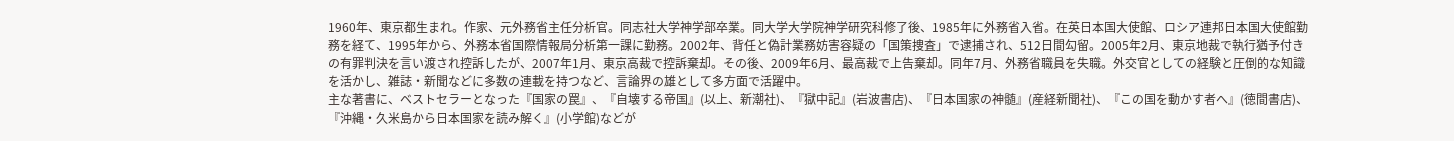1960年、東京都生まれ。作家、元外務省主任分析官。同志社大学神学部卒業。同大学大学院神学研究科修了後、1985年に外務省入省。在英日本国大使館、ロシア連邦日本国大使館勤務を経て、1995年から、外務本省国際情報局分析第一課に勤務。2002年、背任と偽計業務妨害容疑の「国策捜査」で逮捕され、512日間勾留。2005年2月、東京地裁で執行猶予付きの有罪判決を言い渡され控訴したが、2007年1月、東京高裁で控訴棄却。その後、2009年6月、最高裁で上告棄却。同年7月、外務省職員を失職。外交官としての経験と圧倒的な知識を活かし、雑誌・新聞などに多数の連載を持つなど、言論界の雄として多方面で活躍中。
主な著書に、ベストセラーとなった『国家の罠』、『自壊する帝国』(以上、新潮社)、『獄中記』(岩波書店)、『日本国家の神髄』(産経新聞社)、『この国を動かす者へ』(徳間書店)、『沖縄・久米島から日本国家を読み解く』(小学館)などが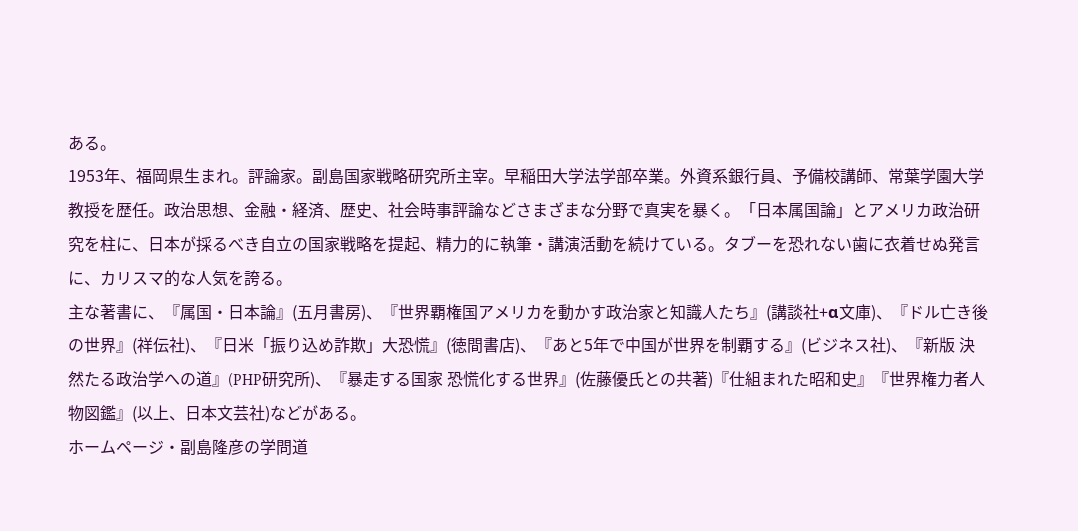ある。
1953年、福岡県生まれ。評論家。副島国家戦略研究所主宰。早稲田大学法学部卒業。外資系銀行員、予備校講師、常葉学園大学教授を歴任。政治思想、金融・経済、歴史、社会時事評論などさまざまな分野で真実を暴く。「日本属国論」とアメリカ政治研究を柱に、日本が採るべき自立の国家戦略を提起、精力的に執筆・講演活動を続けている。タブーを恐れない歯に衣着せぬ発言に、カリスマ的な人気を誇る。
主な著書に、『属国・日本論』(五月書房)、『世界覇権国アメリカを動かす政治家と知識人たち』(講談社+α文庫)、『ドル亡き後の世界』(祥伝社)、『日米「振り込め詐欺」大恐慌』(徳間書店)、『あと5年で中国が世界を制覇する』(ビジネス社)、『新版 決然たる政治学への道』(PHP研究所)、『暴走する国家 恐慌化する世界』(佐藤優氏との共著)『仕組まれた昭和史』『世界権力者人物図鑑』(以上、日本文芸社)などがある。
ホームページ・副島隆彦の学問道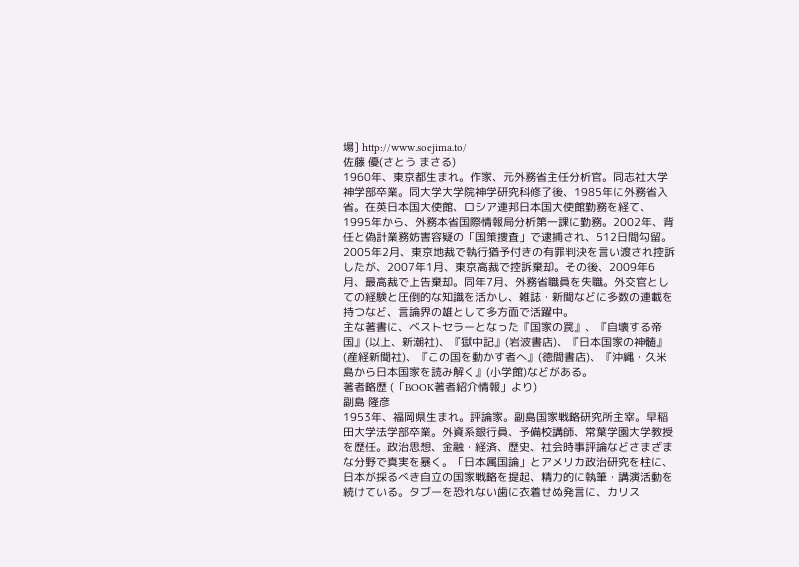場] http://www.soejima.to/
佐藤 優(さとう まさる)
1960年、東京都生まれ。作家、元外務省主任分析官。同志社大学神学部卒業。同大学大学院神学研究科修了後、1985年に外務省入省。在英日本国大使館、ロシア連邦日本国大使館勤務を経て、1995年から、外務本省国際情報局分析第一課に勤務。2002年、背任と偽計業務妨害容疑の「国策捜査」で逮捕され、512日間勾留。2005年2月、東京地裁で執行猶予付きの有罪判決を言い渡され控訴したが、2007年1月、東京高裁で控訴棄却。その後、2009年6月、最高裁で上告棄却。同年7月、外務省職員を失職。外交官としての経験と圧倒的な知識を活かし、雑誌・新聞などに多数の連載を持つなど、言論界の雄として多方面で活躍中。
主な著書に、ベストセラーとなった『国家の罠』、『自壊する帝国』(以上、新潮社)、『獄中記』(岩波書店)、『日本国家の神髄』(産経新聞社)、『この国を動かす者へ』(徳間書店)、『沖縄・久米島から日本国家を読み解く』(小学館)などがある。
著者略歴 (「BOOK著者紹介情報」より)
副島 隆彦
1953年、福岡県生まれ。評論家。副島国家戦略研究所主宰。早稲田大学法学部卒業。外資系銀行員、予備校講師、常葉学園大学教授を歴任。政治思想、金融・経済、歴史、社会時事評論などさまざまな分野で真実を暴く。「日本属国論」とアメリカ政治研究を柱に、日本が採るべき自立の国家戦略を提起、精力的に執筆・講演活動を続けている。タブーを恐れない歯に衣着せぬ発言に、カリス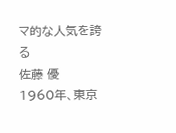マ的な人気を誇る
佐藤 優
1960年、東京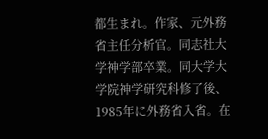都生まれ。作家、元外務省主任分析官。同志社大学神学部卒業。同大学大学院神学研究科修了後、1985年に外務省入省。在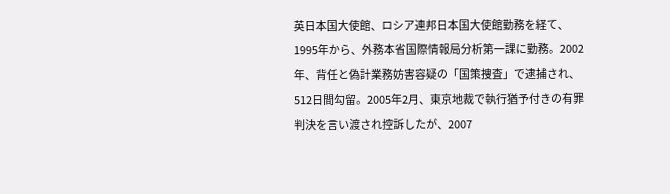英日本国大使館、ロシア連邦日本国大使館勤務を経て、1995年から、外務本省国際情報局分析第一課に勤務。2002年、背任と偽計業務妨害容疑の「国策捜査」で逮捕され、512日間勾留。2005年2月、東京地裁で執行猶予付きの有罪判決を言い渡され控訴したが、2007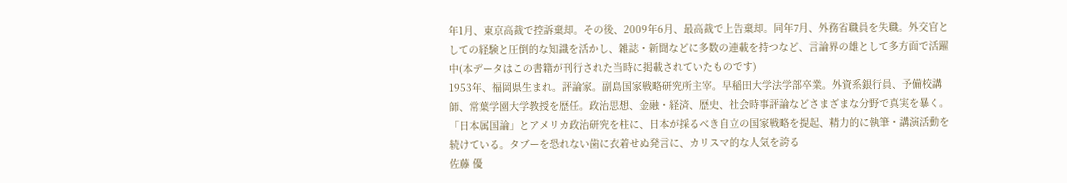年1月、東京高裁で控訴棄却。その後、2009年6月、最高裁で上告棄却。同年7月、外務省職員を失職。外交官としての経験と圧倒的な知識を活かし、雑誌・新聞などに多数の連載を持つなど、言論界の雄として多方面で活躍中(本データはこの書籍が刊行された当時に掲載されていたものです)
1953年、福岡県生まれ。評論家。副島国家戦略研究所主宰。早稲田大学法学部卒業。外資系銀行員、予備校講師、常葉学園大学教授を歴任。政治思想、金融・経済、歴史、社会時事評論などさまざまな分野で真実を暴く。「日本属国論」とアメリカ政治研究を柱に、日本が採るべき自立の国家戦略を提起、精力的に執筆・講演活動を続けている。タブーを恐れない歯に衣着せぬ発言に、カリスマ的な人気を誇る
佐藤 優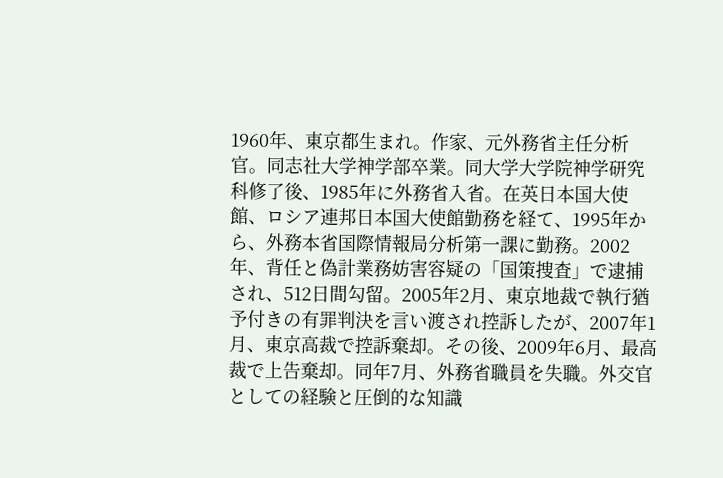1960年、東京都生まれ。作家、元外務省主任分析官。同志社大学神学部卒業。同大学大学院神学研究科修了後、1985年に外務省入省。在英日本国大使館、ロシア連邦日本国大使館勤務を経て、1995年から、外務本省国際情報局分析第一課に勤務。2002年、背任と偽計業務妨害容疑の「国策捜査」で逮捕され、512日間勾留。2005年2月、東京地裁で執行猶予付きの有罪判決を言い渡され控訴したが、2007年1月、東京高裁で控訴棄却。その後、2009年6月、最高裁で上告棄却。同年7月、外務省職員を失職。外交官としての経験と圧倒的な知識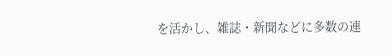を活かし、雑誌・新聞などに多数の連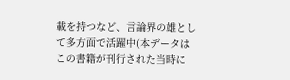載を持つなど、言論界の雄として多方面で活躍中(本データはこの書籍が刊行された当時に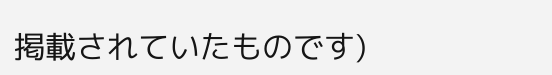掲載されていたものです)